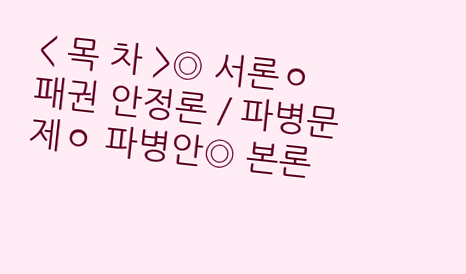< 목 차 >◎ 서론ㅇ 패권 안정론 / 파병문제ㅇ 파병안◎ 본론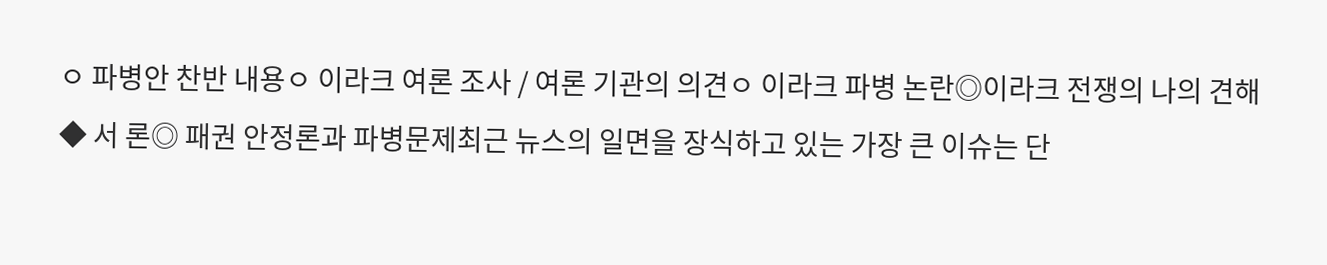ㅇ 파병안 찬반 내용ㅇ 이라크 여론 조사 / 여론 기관의 의견ㅇ 이라크 파병 논란◎이라크 전쟁의 나의 견해◆ 서 론◎ 패권 안정론과 파병문제최근 뉴스의 일면을 장식하고 있는 가장 큰 이슈는 단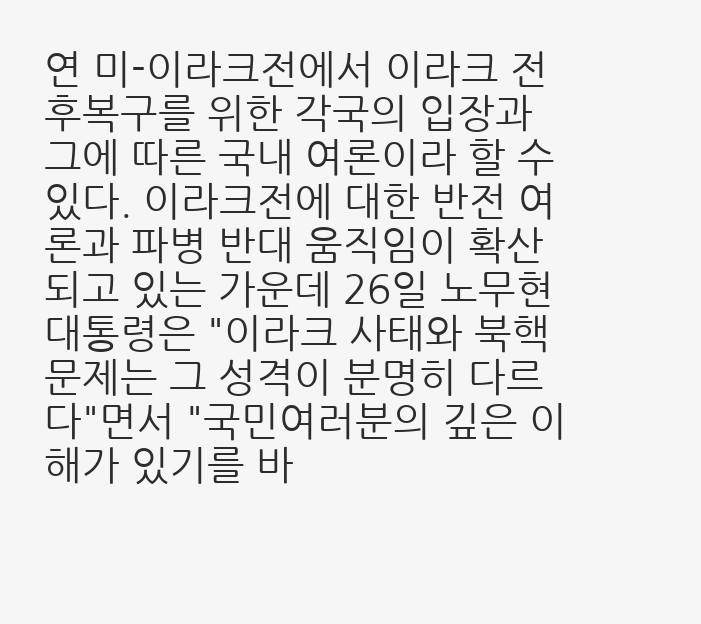연 미-이라크전에서 이라크 전후복구를 위한 각국의 입장과 그에 따른 국내 여론이라 할 수 있다. 이라크전에 대한 반전 여론과 파병 반대 움직임이 확산되고 있는 가운데 26일 노무현 대통령은 "이라크 사태와 북핵 문제는 그 성격이 분명히 다르다"면서 "국민여러분의 깊은 이해가 있기를 바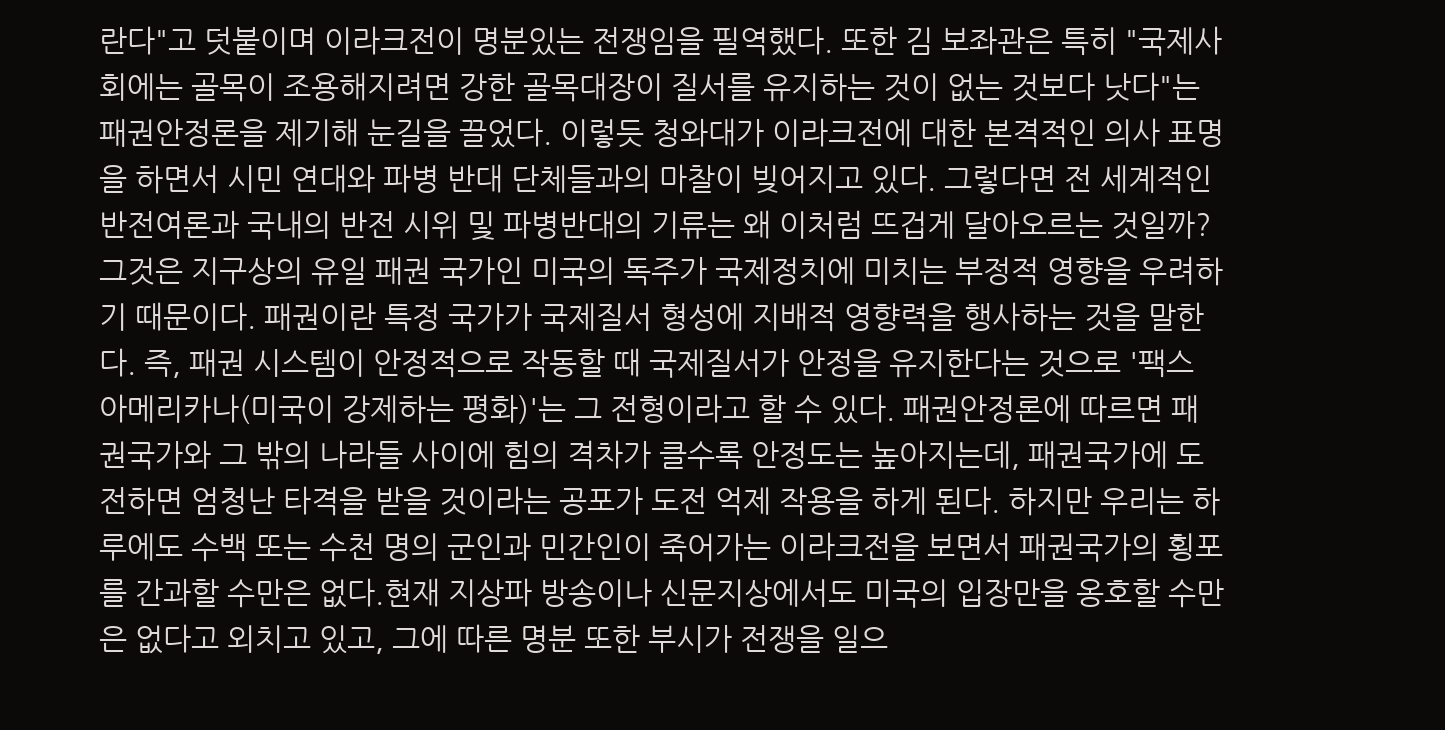란다"고 덧붙이며 이라크전이 명분있는 전쟁임을 필역했다. 또한 김 보좌관은 특히 "국제사회에는 골목이 조용해지려면 강한 골목대장이 질서를 유지하는 것이 없는 것보다 낫다"는 패권안정론을 제기해 눈길을 끌었다. 이렇듯 청와대가 이라크전에 대한 본격적인 의사 표명을 하면서 시민 연대와 파병 반대 단체들과의 마찰이 빚어지고 있다. 그렇다면 전 세계적인 반전여론과 국내의 반전 시위 및 파병반대의 기류는 왜 이처럼 뜨겁게 달아오르는 것일까? 그것은 지구상의 유일 패권 국가인 미국의 독주가 국제정치에 미치는 부정적 영향을 우려하기 때문이다. 패권이란 특정 국가가 국제질서 형성에 지배적 영향력을 행사하는 것을 말한다. 즉, 패권 시스템이 안정적으로 작동할 때 국제질서가 안정을 유지한다는 것으로 '팩스 아메리카나(미국이 강제하는 평화)'는 그 전형이라고 할 수 있다. 패권안정론에 따르면 패권국가와 그 밖의 나라들 사이에 힘의 격차가 클수록 안정도는 높아지는데, 패권국가에 도전하면 엄청난 타격을 받을 것이라는 공포가 도전 억제 작용을 하게 된다. 하지만 우리는 하루에도 수백 또는 수천 명의 군인과 민간인이 죽어가는 이라크전을 보면서 패권국가의 횡포를 간과할 수만은 없다.현재 지상파 방송이나 신문지상에서도 미국의 입장만을 옹호할 수만은 없다고 외치고 있고, 그에 따른 명분 또한 부시가 전쟁을 일으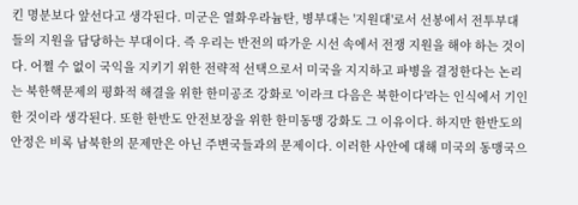킨 명분보다 앞선다고 생각된다. 미군은 열화우라늄탄, 병부대는 '지원대'로서 선봉에서 전투부대들의 지원을 담당하는 부대이다. 즉 우리는 반전의 따가운 시선 속에서 전쟁 지원을 해야 하는 것이다. 어쩔 수 없이 국익을 지키기 위한 전략적 선택으로서 미국을 지지하고 파병을 결정한다는 논리는 북한핵문제의 평화적 해결을 위한 한미공조 강화로 '이라크 다음은 북한이다'라는 인식에서 기인한 것이라 생각된다. 또한 한반도 안전보장을 위한 한미동맹 강화도 그 이유이다. 하지만 한반도의 안정은 비록 남북한의 문제만은 아닌 주변국들과의 문제이다. 이러한 사안에 대해 미국의 동맹국으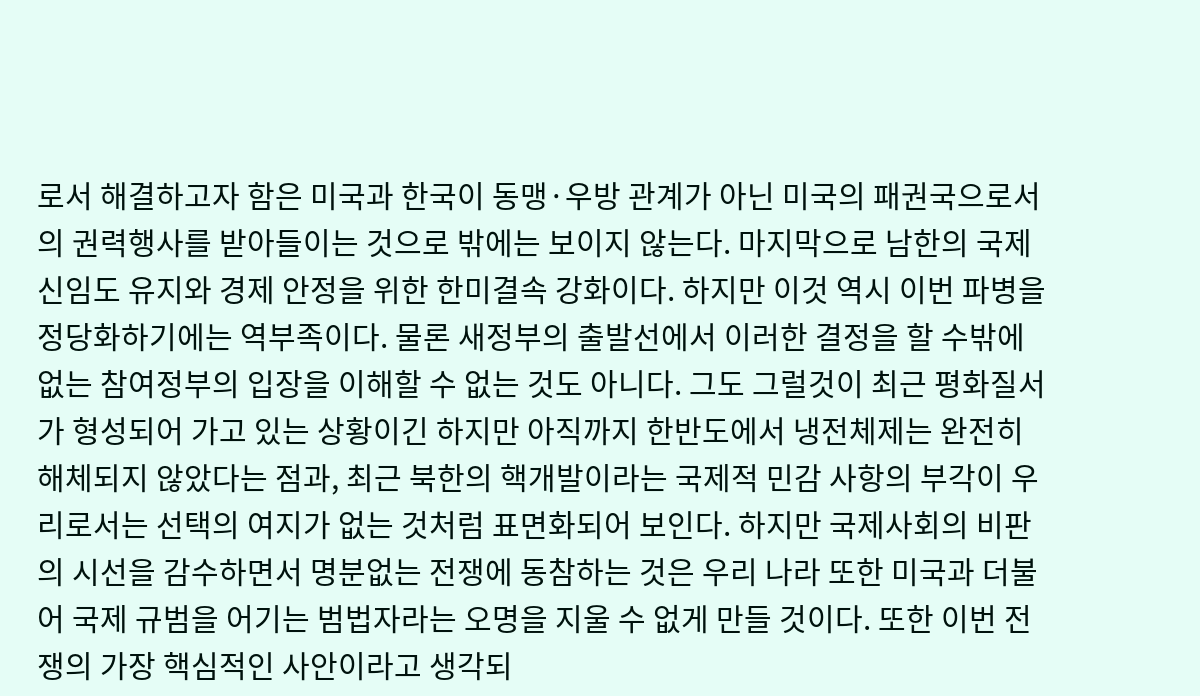로서 해결하고자 함은 미국과 한국이 동맹·우방 관계가 아닌 미국의 패권국으로서의 권력행사를 받아들이는 것으로 밖에는 보이지 않는다. 마지막으로 남한의 국제신임도 유지와 경제 안정을 위한 한미결속 강화이다. 하지만 이것 역시 이번 파병을 정당화하기에는 역부족이다. 물론 새정부의 출발선에서 이러한 결정을 할 수밖에 없는 참여정부의 입장을 이해할 수 없는 것도 아니다. 그도 그럴것이 최근 평화질서가 형성되어 가고 있는 상황이긴 하지만 아직까지 한반도에서 냉전체제는 완전히 해체되지 않았다는 점과, 최근 북한의 핵개발이라는 국제적 민감 사항의 부각이 우리로서는 선택의 여지가 없는 것처럼 표면화되어 보인다. 하지만 국제사회의 비판의 시선을 감수하면서 명분없는 전쟁에 동참하는 것은 우리 나라 또한 미국과 더불어 국제 규범을 어기는 범법자라는 오명을 지울 수 없게 만들 것이다. 또한 이번 전쟁의 가장 핵심적인 사안이라고 생각되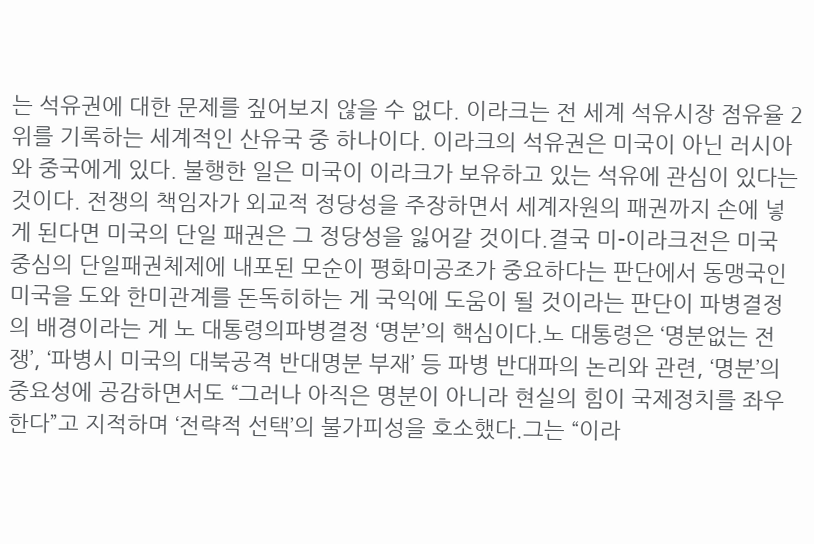는 석유권에 대한 문제를 짚어보지 않을 수 없다. 이라크는 전 세계 석유시장 점유율 2위를 기록하는 세계적인 산유국 중 하나이다. 이라크의 석유권은 미국이 아닌 러시아와 중국에게 있다. 불행한 일은 미국이 이라크가 보유하고 있는 석유에 관심이 있다는 것이다. 전쟁의 책임자가 외교적 정당성을 주장하면서 세계자원의 패권까지 손에 넣게 된다면 미국의 단일 패권은 그 정당성을 잃어갈 것이다.결국 미-이라크전은 미국 중심의 단일패권체제에 내포된 모순이 평화미공조가 중요하다는 판단에서 동맹국인 미국을 도와 한미관계를 돈독히하는 게 국익에 도움이 될 것이라는 판단이 파병결정의 배경이라는 게 노 대통령의파병결정 ‘명분’의 핵심이다.노 대통령은 ‘명분없는 전쟁’, ‘파병시 미국의 대북공격 반대명분 부재’ 등 파병 반대파의 논리와 관련, ‘명분’의 중요성에 공감하면서도 “그러나 아직은 명분이 아니라 현실의 힘이 국제정치를 좌우한다”고 지적하며 ‘전략적 선택’의 불가피성을 호소했다.그는 “이라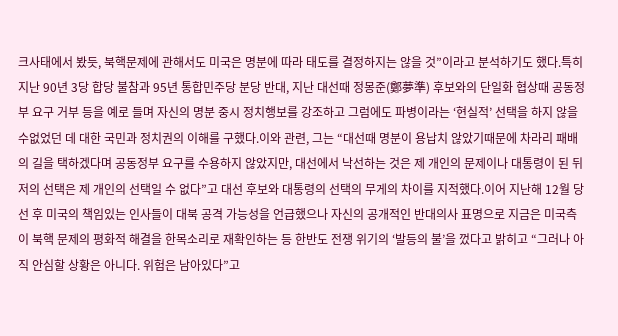크사태에서 봤듯, 북핵문제에 관해서도 미국은 명분에 따라 태도를 결정하지는 않을 것”이라고 분석하기도 했다.특히 지난 90년 3당 합당 불참과 95년 통합민주당 분당 반대, 지난 대선때 정몽준(鄭夢準) 후보와의 단일화 협상때 공동정부 요구 거부 등을 예로 들며 자신의 명분 중시 정치행보를 강조하고 그럼에도 파병이라는 ‘현실적’ 선택을 하지 않을 수없었던 데 대한 국민과 정치권의 이해를 구했다.이와 관련, 그는 “대선때 명분이 용납치 않았기때문에 차라리 패배의 길을 택하겠다며 공동정부 요구를 수용하지 않았지만, 대선에서 낙선하는 것은 제 개인의 문제이나 대통령이 된 뒤 저의 선택은 제 개인의 선택일 수 없다”고 대선 후보와 대통령의 선택의 무게의 차이를 지적했다.이어 지난해 12월 당선 후 미국의 책임있는 인사들이 대북 공격 가능성을 언급했으나 자신의 공개적인 반대의사 표명으로 지금은 미국측이 북핵 문제의 평화적 해결을 한목소리로 재확인하는 등 한반도 전쟁 위기의 ‘발등의 불’을 껐다고 밝히고 “그러나 아직 안심할 상황은 아니다. 위험은 남아있다”고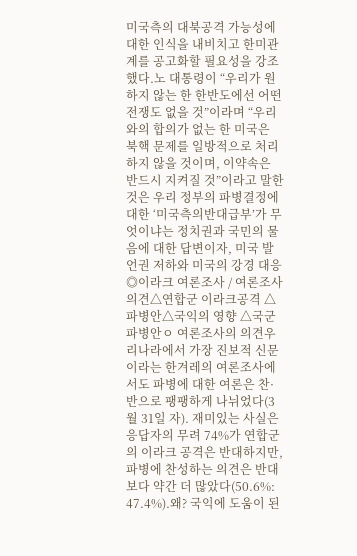미국측의 대북공격 가능성에 대한 인식을 내비치고 한미관계를 공고화할 필요성을 강조했다.노 대통령이 “우리가 원하지 않는 한 한반도에선 어떤 전쟁도 없을 것”이라며 “우리와의 합의가 없는 한 미국은 북핵 문제를 일방적으로 처리하지 않을 것이며, 이약속은 반드시 지켜질 것”이라고 말한 것은 우리 정부의 파병결정에 대한 ‘미국측의반대급부’가 무엇이냐는 정치권과 국민의 물음에 대한 답변이자, 미국 발언권 저하와 미국의 강경 대응◎이라크 여론조사 / 여론조사 의견△연합군 이라크공격 △ 파병안△국익의 영향 △국군파병안ㅇ 여론조사의 의견우리나라에서 가장 진보적 신문이라는 한겨레의 여론조사에서도 파병에 대한 여론은 찬·반으로 팽팽하게 나뉘었다(3월 31일 자). 재미있는 사실은 응답자의 무려 74%가 연합군의 이라크 공격은 반대하지만, 파병에 찬성하는 의견은 반대보다 약간 더 많았다(50.6%: 47.4%).왜? 국익에 도움이 된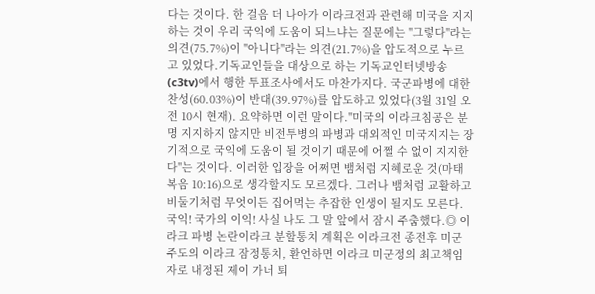다는 것이다. 한 걸음 더 나아가 이라크전과 관련해 미국을 지지하는 것이 우리 국익에 도움이 되느냐는 질문에는 "그렇다"라는 의견(75.7%)이 "아니다"라는 의견(21.7%)을 압도적으로 누르고 있었다.기독교인들을 대상으로 하는 기독교인터넷방송(c3tv)에서 행한 투표조사에서도 마찬가지다. 국군파병에 대한 찬성(60.03%)이 반대(39.97%)를 압도하고 있었다(3월 31일 오전 10시 현재). 요약하면 이런 말이다."미국의 이라크침공은 분명 지지하지 않지만 비전투병의 파병과 대외적인 미국지지는 장기적으로 국익에 도움이 될 것이기 때문에 어쩔 수 없이 지지한다"는 것이다. 이러한 입장을 어쩌면 뱀처럼 지혜로운 것(마태복음 10:16)으로 생각할지도 모르겠다. 그러나 뱀처럼 교활하고 비둘기처럼 무엇이든 집어먹는 추잡한 인생이 될지도 모른다. 국익! 국가의 이익! 사실 나도 그 말 앞에서 잠시 주춤했다.◎ 이라크 파병 논란이라크 분할통치 계획은 이라크전 종전후 미군 주도의 이라크 잠정통치, 환언하면 이라크 미군정의 최고책임자로 내정된 제이 가너 퇴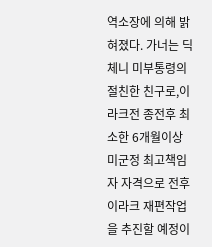역소장에 의해 밝혀졌다. 가너는 딕 체니 미부통령의 절친한 친구로,이라크전 종전후 최소한 6개월이상 미군정 최고책임자 자격으로 전후 이라크 재편작업을 추진할 예정이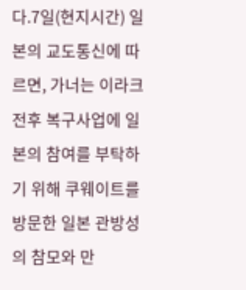다.7일(현지시간) 일본의 교도통신에 따르면, 가너는 이라크 전후 복구사업에 일본의 참여를 부탁하기 위해 쿠웨이트를 방문한 일본 관방성의 참모와 만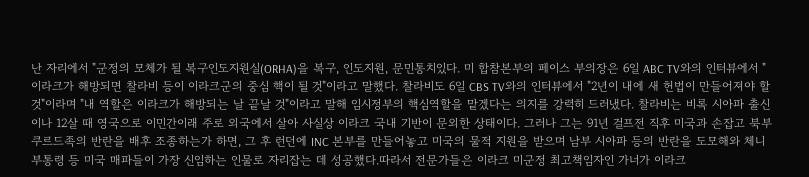난 자리에서 "군정의 모체가 될 복구인도지원실(ORHA)을 복구, 인도지원, 문민통치있다. 미 합참본부의 페이스 부의장은 6일 ABC TV와의 인터뷰에서 "이라크가 해방되면 찰라비 등이 이라크군의 중심 핵이 될 것"이라고 말했다. 찰라비도 6일 CBS TV와의 인터뷰에서 "2년이 내에 새 헌법이 만들어져야 할 것"이라며 "내 역할은 이라크가 해방되는 날 끝날 것"이라고 말해 임시정부의 핵심역할을 맡겠다는 의지를 강력히 드러냈다. 찰라비는 비록 시아파 출신이나 12살 때 영국으로 이민간이래 주로 외국에서 살아 사실상 이라크 국내 기반이 문외한 상태이다. 그러나 그는 91년 걸프전 직후 미국과 손잡고 북부 쿠르드족의 반란을 배후 조종하는가 하면, 그 후 런던에 INC 본부를 만들어놓고 미국의 물적 지원을 받으며 남부 시아파 등의 반란을 도모해와 체니 부통령 등 미국 매파들이 가장 신임하는 인물로 자리잡는 데 성공했다.따라서 전문가들은 이라크 미군정 최고책임자인 가너가 이라크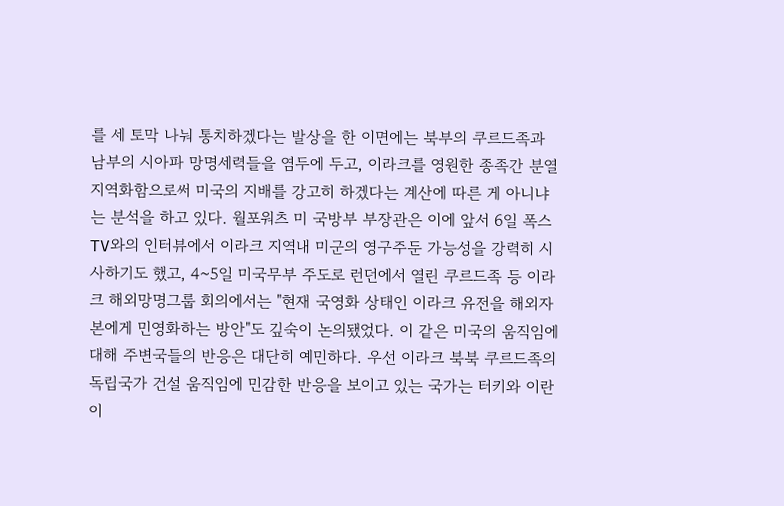를 세 토막 나눠 통치하겠다는 발상을 한 이면에는 북부의 쿠르드족과 남부의 시아파 망명세력들을 염두에 두고, 이라크를 영원한 종족간 분열 지역화함으로써 미국의 지배를 강고히 하겠다는 계산에 따른 게 아니냐는 분석을 하고 있다. 월포워츠 미 국방부 부장관은 이에 앞서 6일 폭스 TV와의 인터뷰에서 이라크 지역내 미군의 영구주둔 가능성을 강력히 시사하기도 했고, 4~5일 미국무부 주도로 런던에서 열린 쿠르드족 등 이라크 해외망명그룹 회의에서는 "현재 국영화 상태인 이라크 유전을 해외자본에게 민영화하는 방안"도 깊숙이 논의됐었다. 이 같은 미국의 움직임에 대해 주변국들의 반응은 대단히 예민하다. 우선 이라크 북북 쿠르드족의 독립국가 건설 움직임에 민감한 반응을 보이고 있는 국가는 터키와 이란이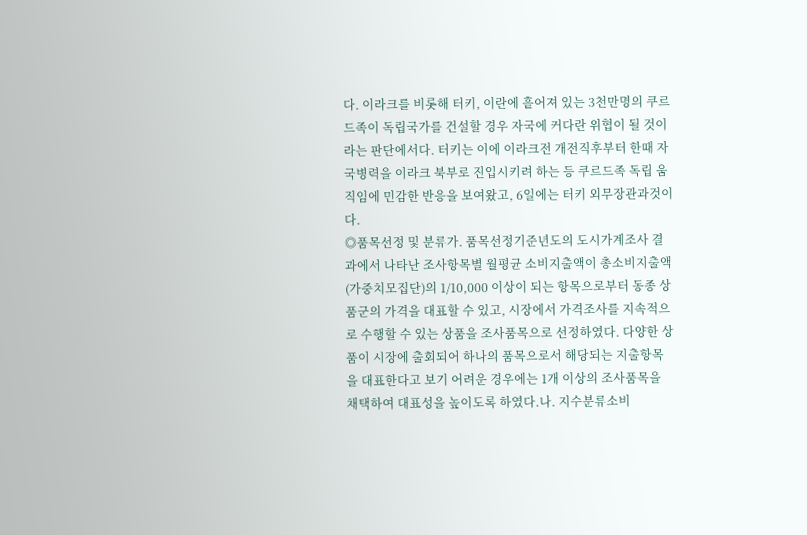다. 이라크를 비롯해 터키, 이란에 흩어져 있는 3천만명의 쿠르드족이 독립국가를 건설할 경우 자국에 커다란 위협이 될 것이라는 판단에서다. 터키는 이에 이라크전 개전직후부터 한때 자국병력을 이라크 북부로 진입시키려 하는 등 쿠르드족 독립 움직임에 민감한 반응을 보여왔고, 6일에는 터키 외무장관과것이다.
◎품목선정 및 분류가. 품목선정기준년도의 도시가계조사 결과에서 나타난 조사항목별 월평균 소비지출액이 총소비지출액 (가중치모집단)의 1/10,000 이상이 되는 항목으로부터 동종 상품군의 가격을 대표할 수 있고, 시장에서 가격조사를 지속적으로 수행할 수 있는 상품을 조사품목으로 선정하였다. 다양한 상품이 시장에 출회되어 하나의 품목으로서 해당되는 지출항목을 대표한다고 보기 어려운 경우에는 1개 이상의 조사품목을 채택하여 대표성을 높이도록 하였다.나. 지수분류소비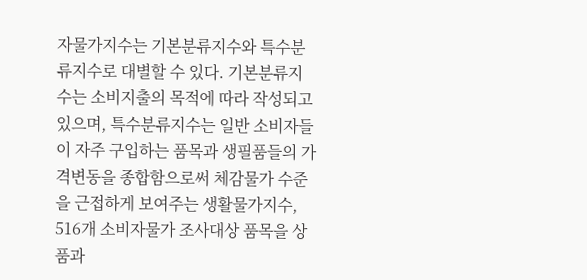자물가지수는 기본분류지수와 특수분류지수로 대별할 수 있다. 기본분류지수는 소비지출의 목적에 따라 작성되고 있으며, 특수분류지수는 일반 소비자들이 자주 구입하는 품목과 생필품들의 가격변동을 종합함으로써 체감물가 수준을 근접하게 보여주는 생활물가지수, 516개 소비자물가 조사대상 품목을 상품과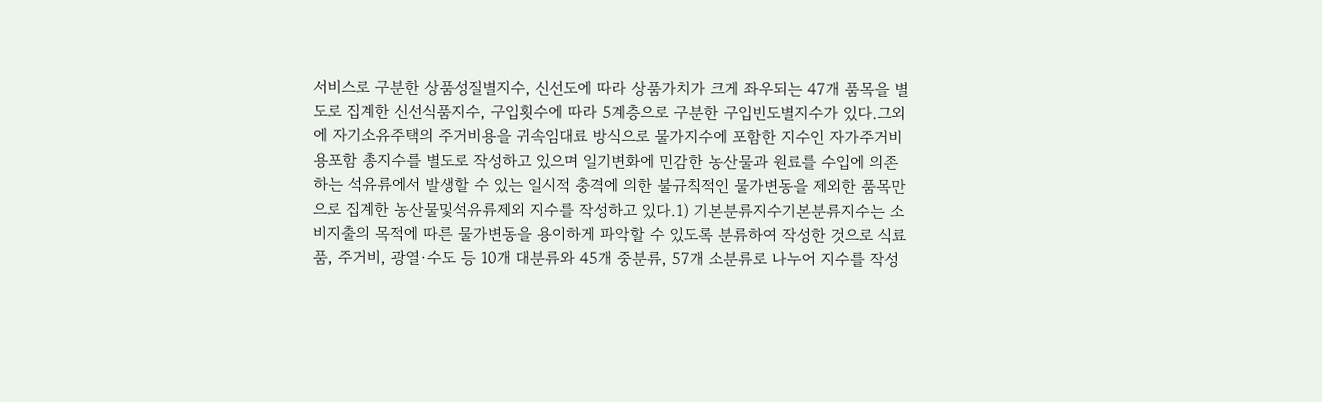서비스로 구분한 상품성질별지수, 신선도에 따라 상품가치가 크게 좌우되는 47개 품목을 별도로 집계한 신선식품지수, 구입횟수에 따라 5계층으로 구분한 구입빈도별지수가 있다.그외에 자기소유주택의 주거비용을 귀속임대료 방식으로 물가지수에 포함한 지수인 자가주거비용포함 총지수를 별도로 작성하고 있으며 일기변화에 민감한 농산물과 원료를 수입에 의존하는 석유류에서 발생할 수 있는 일시적 충격에 의한 불규칙적인 물가변동을 제외한 품목만으로 집계한 농산물및석유류제외 지수를 작성하고 있다.1) 기본분류지수기본분류지수는 소비지출의 목적에 따른 물가변동을 용이하게 파악할 수 있도록 분류하여 작성한 것으로 식료품, 주거비, 광열·수도 등 10개 대분류와 45개 중분류, 57개 소분류로 나누어 지수를 작성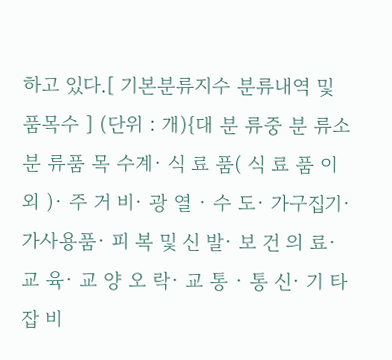하고 있다.[ 기본분류지수 분류내역 및 품목수 ] (단위 : 개){대 분 류중 분 류소 분 류품 목 수계· 식 료 품( 식 료 품 이 외 )· 주 거 비· 광 열 · 수 도· 가구집기·가사용품· 피 복 및 신 발· 보 건 의 료· 교 육· 교 양 오 락· 교 통 · 통 신· 기 타 잡 비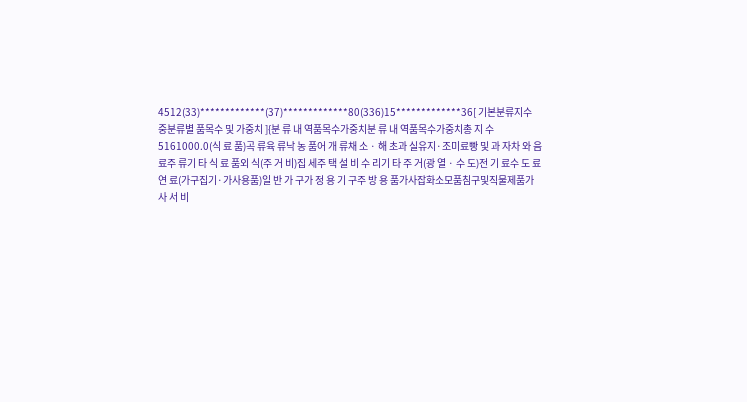4512(33)*************(37)*************80(336)15*************36[ 기본분류지수 중분류별 품목수 및 가중치 ]{분 류 내 역품목수가중치분 류 내 역품목수가중치총 지 수5161000.0(식 료 품)곡 류육 류낙 농 품어 개 류채 소 · 해 초과 실유지·조미료빵 및 과 자차 와 음 료주 류기 타 식 료 품외 식(주 거 비)집 세주 택 설 비 수 리기 타 주 거(광 열 · 수 도)전 기 료수 도 료연 료(가구집기·가사용품)일 반 가 구가 정 용 기 구주 방 용 품가사잡화소모품침구및직물제품가 사 서 비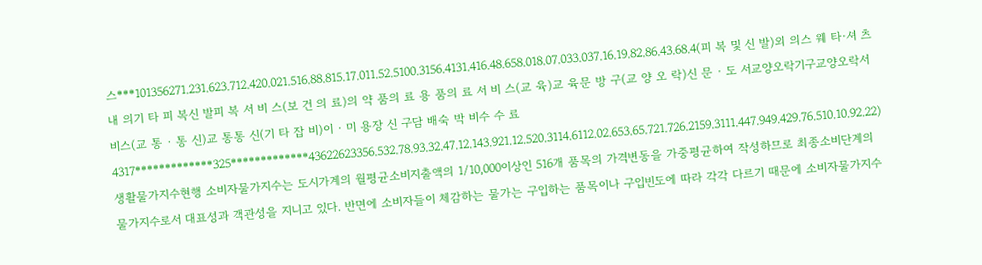스***101356271.231.623.712.420.021.516.88.815.17.011.52.5100.3156.4131.416.48.658.018.07.033.037.16.19.82.86.43.68.4(피 복 및 신 발)외 의스 웨 타·셔 츠내 의기 타 피 복신 발피 복 서 비 스(보 건 의 료)의 약 품의 료 용 품의 료 서 비 스(교 육)교 육문 방 구(교 양 오 락)신 문 · 도 서교양오락기구교양오락서비스(교 통 · 통 신)교 통통 신(기 타 잡 비)이 · 미 용장 신 구담 배숙 박 비수 수 료4317*************325*************43622623356.532.78.93.32.47.12.143.921.12.520.3114.6112.02.653.65.721.726.2159.3111.447.949.429.76.510.10.92.22) 생활물가지수현행 소비자물가지수는 도시가계의 월평균소비지출액의 1/10,000이상인 516개 품목의 가격변동을 가중평균하여 작성하므로 최종소비단계의 물가지수로서 대표성과 객관성을 지니고 있다. 반면에 소비자들이 체감하는 물가는 구입하는 품목이나 구입빈도에 따라 각각 다르기 때문에 소비자물가지수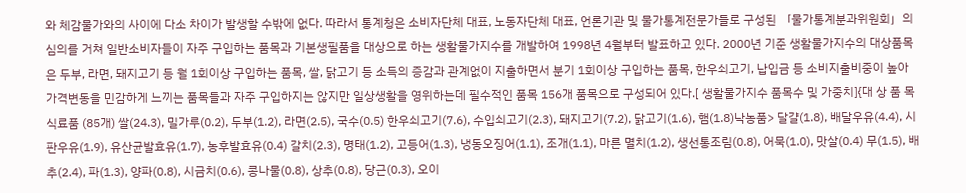와 체감물가와의 사이에 다소 차이가 발생할 수밖에 없다. 따라서 통계청은 소비자단체 대표, 노동자단체 대표, 언론기관 및 물가통계전문가들로 구성된 「물가통계분과위원회」의 심의를 거쳐 일반소비자들이 자주 구입하는 품목과 기본생필품을 대상으로 하는 생활물가지수를 개발하여 1998년 4월부터 발표하고 있다. 2000년 기준 생활물가지수의 대상품목은 두부, 라면, 돼지고기 등 월 1회이상 구입하는 품목, 쌀, 닭고기 등 소득의 증감과 관계없이 지출하면서 분기 1회이상 구입하는 품목, 한우쇠고기, 납입금 등 소비지출비중이 높아 가격변동을 민감하게 느끼는 품목들과 자주 구입하지는 않지만 일상생활을 영위하는데 필수적인 품목 156개 품목으로 구성되어 있다.[ 생활물가지수 품목수 및 가중치]{대 상 품 목식료품 (85개) 쌀(24.3), 밀가루(0.2), 두부(1.2), 라면(2.5), 국수(0.5) 한우쇠고기(7.6), 수입쇠고기(2.3), 돼지고기(7.2), 닭고기(1.6), 햄(1.8)낙농품> 달걀(1.8), 배달우유(4.4), 시판우유(1.9), 유산균발효유(1.7), 농후발효유(0.4) 갈치(2.3), 명태(1.2), 고등어(1.3), 냉동오징어(1.1), 조개(1.1), 마른 멸치(1.2), 생선통조림(0.8), 어묵(1.0), 맛살(0.4) 무(1.5), 배추(2.4), 파(1.3), 양파(0.8), 시금치(0.6), 콩나물(0.8), 상추(0.8), 당근(0.3), 오이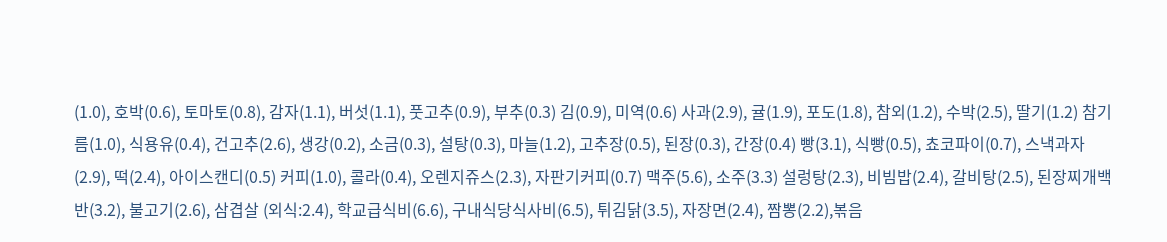(1.0), 호박(0.6), 토마토(0.8), 감자(1.1), 버섯(1.1), 풋고추(0.9), 부추(0.3) 김(0.9), 미역(0.6) 사과(2.9), 귤(1.9), 포도(1.8), 참외(1.2), 수박(2.5), 딸기(1.2) 참기름(1.0), 식용유(0.4), 건고추(2.6), 생강(0.2), 소금(0.3), 설탕(0.3), 마늘(1.2), 고추장(0.5), 된장(0.3), 간장(0.4) 빵(3.1), 식빵(0.5), 쵸코파이(0.7), 스낵과자(2.9), 떡(2.4), 아이스캔디(0.5) 커피(1.0), 콜라(0.4), 오렌지쥬스(2.3), 자판기커피(0.7) 맥주(5.6), 소주(3.3) 설렁탕(2.3), 비빔밥(2.4), 갈비탕(2.5), 된장찌개백반(3.2), 불고기(2.6), 삼겹살 (외식:2.4), 학교급식비(6.6), 구내식당식사비(6.5), 튀김닭(3.5), 자장면(2.4), 짬뽕(2.2),볶음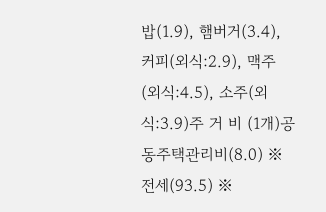밥(1.9), 햄버거(3.4), 커피(외식:2.9), 맥주(외식:4.5), 소주(외식:3.9)주 거 비 (1개)공동주택관리비(8.0) ※전세(93.5) ※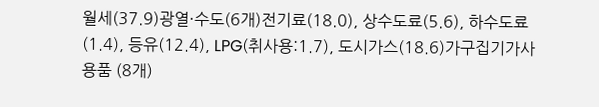월세(37.9)광열·수도(6개)전기료(18.0), 상수도료(5.6), 하수도료(1.4), 등유(12.4), LPG(취사용:1.7), 도시가스(18.6)가구집기가사용품 (8개)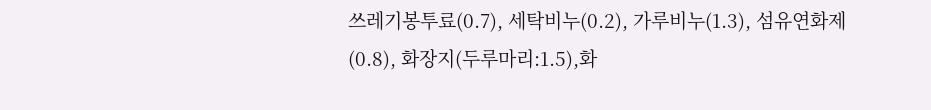쓰레기봉투료(0.7), 세탁비누(0.2), 가루비누(1.3), 섬유연화제(0.8), 화장지(두루마리:1.5),화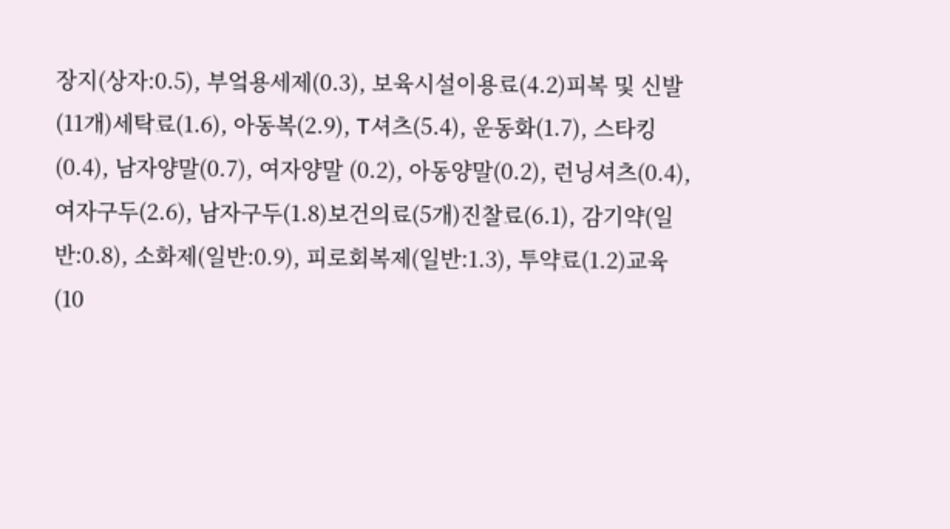장지(상자:0.5), 부엌용세제(0.3), 보육시설이용료(4.2)피복 및 신발(11개)세탁료(1.6), 아동복(2.9), T셔츠(5.4), 운동화(1.7), 스타킹(0.4), 남자양말(0.7), 여자양말 (0.2), 아동양말(0.2), 런닝셔츠(0.4), 여자구두(2.6), 남자구두(1.8)보건의료(5개)진찰료(6.1), 감기약(일반:0.8), 소화제(일반:0.9), 피로회복제(일반:1.3), 투약료(1.2)교육(10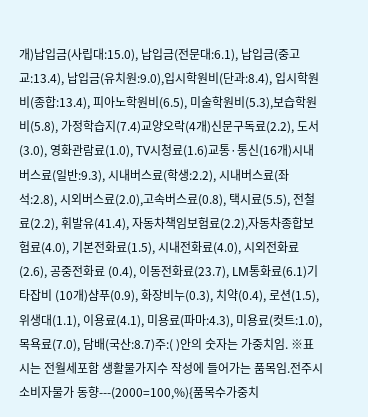개)납입금(사립대:15.0), 납입금(전문대:6.1), 납입금(중고교:13.4), 납입금(유치원:9.0),입시학원비(단과:8.4), 입시학원비(종합:13.4), 피아노학원비(6.5), 미술학원비(5.3),보습학원비(5.8), 가정학습지(7.4)교양오락(4개)신문구독료(2.2), 도서(3.0), 영화관람료(1.0), TV시청료(1.6)교통·통신(16개)시내버스료(일반:9.3), 시내버스료(학생:2.2), 시내버스료(좌석:2.8), 시외버스료(2.0),고속버스료(0.8), 택시료(5.5), 전철료(2.2), 휘발유(41.4), 자동차책임보험료(2.2),자동차종합보험료(4.0), 기본전화료(1.5), 시내전화료(4.0), 시외전화료(2.6), 공중전화료 (0.4), 이동전화료(23.7), LM통화료(6.1)기타잡비 (10개)샴푸(0.9), 화장비누(0.3), 치약(0.4), 로션(1.5), 위생대(1.1), 이용료(4.1), 미용료(파마:4.3), 미용료(컷트:1.0), 목욕료(7.0), 담배(국산:8.7)주:( )안의 숫자는 가중치임. ※표시는 전월세포함 생활물가지수 작성에 들어가는 품목임.전주시 소비자물가 동향---(2000=100,%){품목수가중치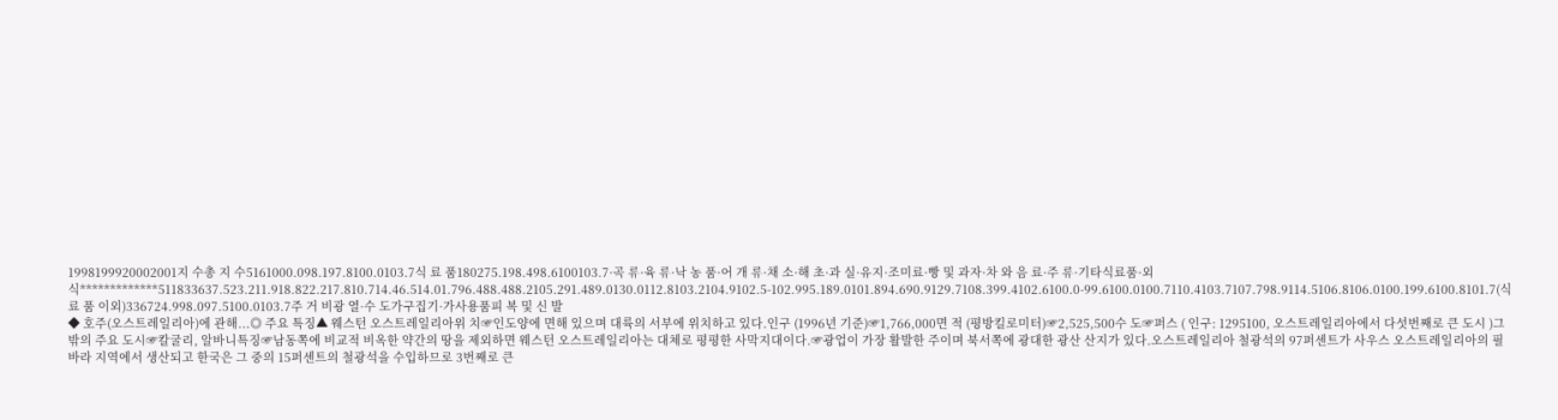1998199920002001지 수총 지 수5161000.098.197.8100.0103.7식 료 품180275.198.498.6100103.7·곡 류·육 류·낙 농 품·어 개 류·채 소·해 초·과 실·유지·조미료·빵 및 과자·차 와 음 료·주 류·기타식료품·외 식*************511833637.523.211.918.822.217.810.714.46.514.01.796.488.488.2105.291.489.0130.0112.8103.2104.9102.5-102.995.189.0101.894.690.9129.7108.399.4102.6100.0-99.6100.0100.7110.4103.7107.798.9114.5106.8106.0100.199.6100.8101.7(식 료 품 이외)336724.998.097.5100.0103.7주 거 비광 열·수 도가구집기·가사용품피 복 및 신 발
◆ 호주(오스트레일리아)에 관해...◎ 주요 특징▲ 웨스턴 오스트레일리아위 치☞인도양에 면해 있으며 대륙의 서부에 위치하고 있다.인구 (1996년 기준)☞1,766,000면 적 (평방킬로미터)☞2,525,500수 도☞퍼스 ( 인구: 1295100, 오스트레일리아에서 다섯번째로 큰 도시 )그밖의 주요 도시☞칼굴리, 알바니특징☞남동쪽에 비교적 비옥한 약간의 땅을 제외하면 웨스턴 오스트레일리아는 대체로 평평한 사막지대이다.☞광업이 가장 활발한 주이며 북서쪽에 광대한 광산 산지가 있다.오스트레일리아 철광석의 97퍼센트가 사우스 오스트레일리아의 필바라 지역에서 생산되고 한국은 그 중의 15퍼센트의 철광석을 수입하므로 3번째로 큰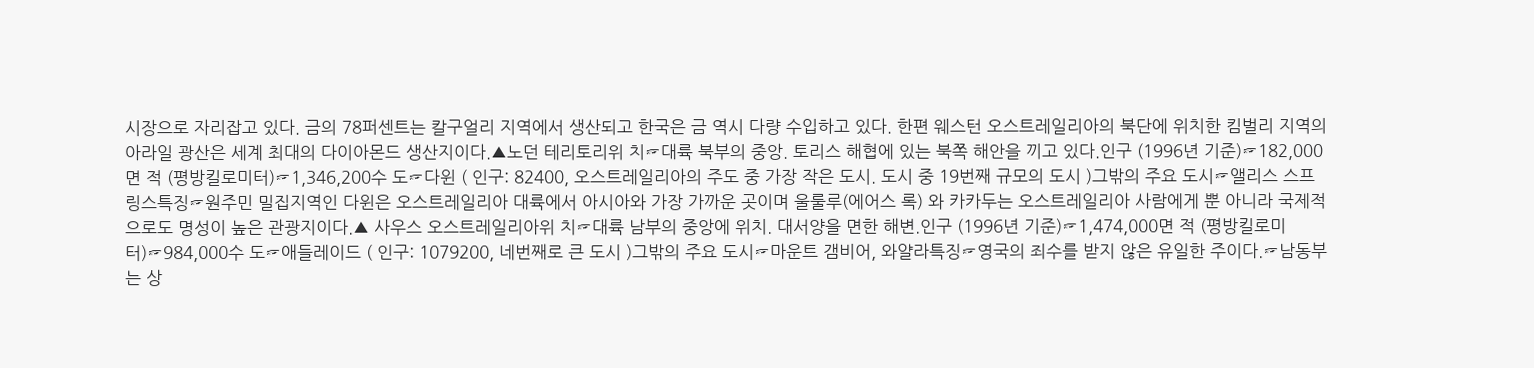시장으로 자리잡고 있다. 금의 78퍼센트는 칼구얼리 지역에서 생산되고 한국은 금 역시 다량 수입하고 있다. 한편 웨스턴 오스트레일리아의 북단에 위치한 킴벌리 지역의 아라일 광산은 세계 최대의 다이아몬드 생산지이다.▲노던 테리토리위 치☞대륙 북부의 중앙. 토리스 해협에 있는 북쪽 해안을 끼고 있다.인구 (1996년 기준)☞182,000면 적 (평방킬로미터)☞1,346,200수 도☞다윈 ( 인구: 82400, 오스트레일리아의 주도 중 가장 작은 도시. 도시 중 19번째 규모의 도시 )그밖의 주요 도시☞앨리스 스프링스특징☞원주민 밀집지역인 다윈은 오스트레일리아 대륙에서 아시아와 가장 가까운 곳이며 울룰루(에어스 록) 와 카카두는 오스트레일리아 사람에게 뿐 아니라 국제적으로도 명성이 높은 관광지이다.▲ 사우스 오스트레일리아위 치☞대륙 남부의 중앙에 위치. 대서양을 면한 해변.인구 (1996년 기준)☞1,474,000면 적 (평방킬로미터)☞984,000수 도☞애들레이드 ( 인구: 1079200, 네번째로 큰 도시 )그밖의 주요 도시☞마운트 갬비어, 와얄라특징☞영국의 죄수를 받지 않은 유일한 주이다.☞남동부는 상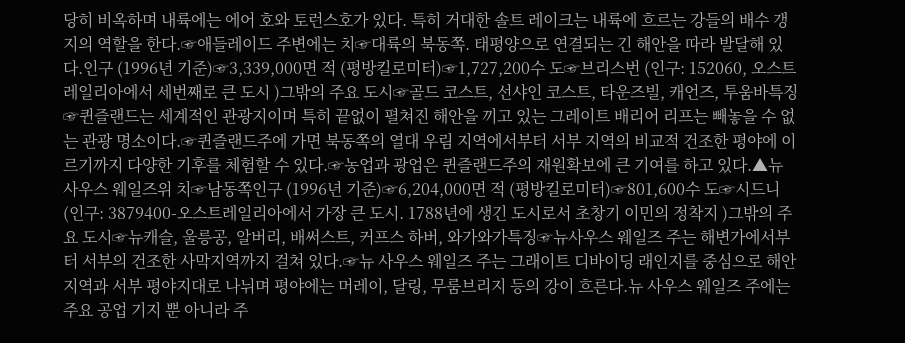당히 비옥하며 내륙에는 에어 호와 토런스호가 있다. 특히 거대한 솔트 레이크는 내륙에 흐르는 강들의 배수 갱지의 역할을 한다.☞애들레이드 주변에는 치☞대륙의 북동쪽. 태평양으로 연결되는 긴 해안을 따라 발달해 있다.인구 (1996년 기준)☞3,339,000면 적 (평방킬로미터)☞1,727,200수 도☞브리스번 (인구: 152060, 오스트레일리아에서 세번째로 큰 도시 )그밖의 주요 도시☞골드 코스트, 선샤인 코스트, 타운즈빌, 캐언즈, 투움바특징☞퀸즐랜드는 세계적인 관광지이며 특히 끝없이 펼쳐진 해안을 끼고 있는 그레이트 배리어 리프는 빼놓을 수 없는 관광 명소이다.☞퀸즐랜드주에 가면 북동쪽의 열대 우림 지역에서부터 서부 지역의 비교적 건조한 평야에 이르기까지 다양한 기후를 체험할 수 있다.☞농업과 광업은 퀸즐랜드주의 재원확보에 큰 기여를 하고 있다.▲뉴 사우스 웨일즈위 치☞남동쪽인구 (1996년 기준)☞6,204,000면 적 (평방킬로미터)☞801,600수 도☞시드니 (인구: 3879400-오스트레일리아에서 가장 큰 도시. 1788년에 생긴 도시로서 초창기 이민의 정착지 )그밖의 주요 도시☞뉴캐슬, 울릉공, 알버리, 배써스트, 커프스 하버, 와가와가특징☞뉴사우스 웨일즈 주는 해변가에서부터 서부의 건조한 사막지역까지 걸쳐 있다.☞뉴 사우스 웨일즈 주는 그래이트 디바이딩 래인지를 중심으로 해안지역과 서부 평야지대로 나뉘며 평야에는 머레이, 달링, 무룸브리지 등의 강이 흐른다.뉴 사우스 웨일즈 주에는 주요 공업 기지 뿐 아니라 주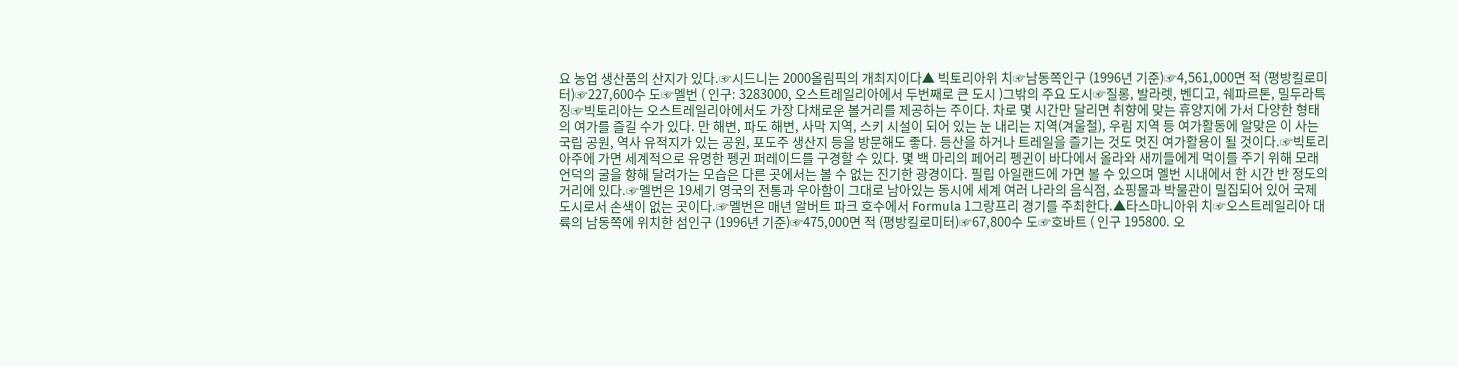요 농업 생산품의 산지가 있다.☞시드니는 2000올림픽의 개최지이다▲ 빅토리아위 치☞남동쪽인구 (1996년 기준)☞4,561,000면 적 (평방킬로미터)☞227,600수 도☞멜번 ( 인구: 3283000, 오스트레일리아에서 두번째로 큰 도시 )그밖의 주요 도시☞질롱, 발라렛, 벤디고, 쉐파르톤, 밀두라특징☞빅토리아는 오스트레일리아에서도 가장 다채로운 볼거리를 제공하는 주이다. 차로 몇 시간만 달리면 취향에 맞는 휴양지에 가서 다양한 형태의 여가를 즐길 수가 있다. 만 해변, 파도 해변, 사막 지역, 스키 시설이 되어 있는 눈 내리는 지역(겨울철), 우림 지역 등 여가활동에 알맞은 이 사는 국립 공원, 역사 유적지가 있는 공원, 포도주 생산지 등을 방문해도 좋다. 등산을 하거나 트레일을 즐기는 것도 멋진 여가활용이 될 것이다.☞빅토리아주에 가면 세계적으로 유명한 펭귄 퍼레이드를 구경할 수 있다. 몇 백 마리의 페어리 펭귄이 바다에서 올라와 새끼들에게 먹이를 주기 위해 모래 언덕의 굴을 향해 달려가는 모습은 다른 곳에서는 볼 수 없는 진기한 광경이다. 필립 아일랜드에 가면 볼 수 있으며 멜번 시내에서 한 시간 반 정도의 거리에 있다.☞멜번은 19세기 영국의 전통과 우아함이 그대로 남아있는 동시에 세계 여러 나라의 음식점, 쇼핑몰과 박물관이 밀집되어 있어 국제 도시로서 손색이 없는 곳이다.☞멜번은 매년 알버트 파크 호수에서 Formula 1그랑프리 경기를 주최한다.▲타스마니아위 치☞오스트레일리아 대륙의 남동쪽에 위치한 섬인구 (1996년 기준)☞475,000면 적 (평방킬로미터)☞67,800수 도☞호바트 ( 인구 195800. 오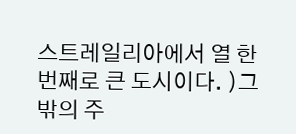스트레일리아에서 열 한 번째로 큰 도시이다. )그밖의 주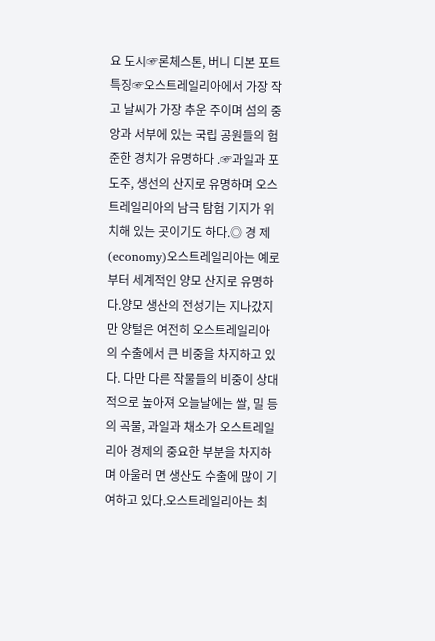요 도시☞론체스톤, 버니 디본 포트특징☞오스트레일리아에서 가장 작고 날씨가 가장 추운 주이며 섬의 중앙과 서부에 있는 국립 공원들의 험준한 경치가 유명하다 .☞과일과 포도주, 생선의 산지로 유명하며 오스트레일리아의 남극 탐험 기지가 위치해 있는 곳이기도 하다.◎ 경 제(economy)오스트레일리아는 예로부터 세계적인 양모 산지로 유명하다.양모 생산의 전성기는 지나갔지만 양털은 여전히 오스트레일리아의 수출에서 큰 비중을 차지하고 있다. 다만 다른 작물들의 비중이 상대적으로 높아져 오늘날에는 쌀, 밀 등의 곡물, 과일과 채소가 오스트레일리아 경제의 중요한 부분을 차지하며 아울러 면 생산도 수출에 많이 기여하고 있다.오스트레일리아는 최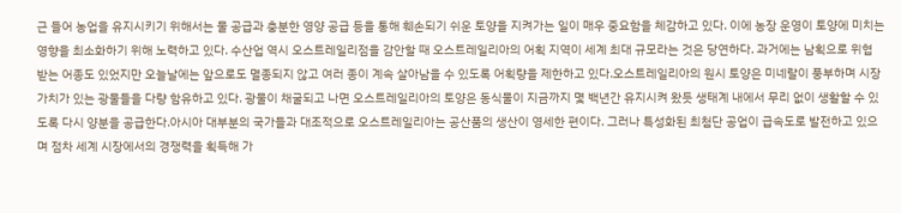근 들어 농업을 유지시키기 위해서는 물 공급과 충분한 영양 공급 등을 통해 훼손되기 쉬운 토양을 지켜가는 일이 매우 중요함을 체감하고 있다. 이에 농장 운영이 토양에 미치는 영향을 최소화하기 위해 노력하고 있다. 수산업 역시 오스트레일리점을 감안할 때 오스트레일리아의 어획 지역이 세계 최대 규모라는 것은 당연하다. 과거에는 남획으로 위협 받는 어종도 있었지만 오늘날에는 앞으로도 멸종되지 않고 여러 종이 계속 살아남을 수 있도록 어획량을 제한하고 있다.오스트레일리아의 원시 토양은 미네랄이 풍부하며 시장 가치가 있는 광물들을 다량 함유하고 있다. 광물이 채굴되고 나면 오스트레일리아의 토양은 동식물이 지금까지 몇 백년간 유지시켜 왔듯 생태계 내에서 무리 없이 생활할 수 있도록 다시 양분을 공급한다.아시아 대부분의 국가들과 대조적으로 오스트레일리아는 공산품의 생산이 영세한 편이다. 그러나 특성화된 최첨단 공업이 급속도로 발전하고 있으며 점차 세계 시장에서의 경쟁력을 획득해 가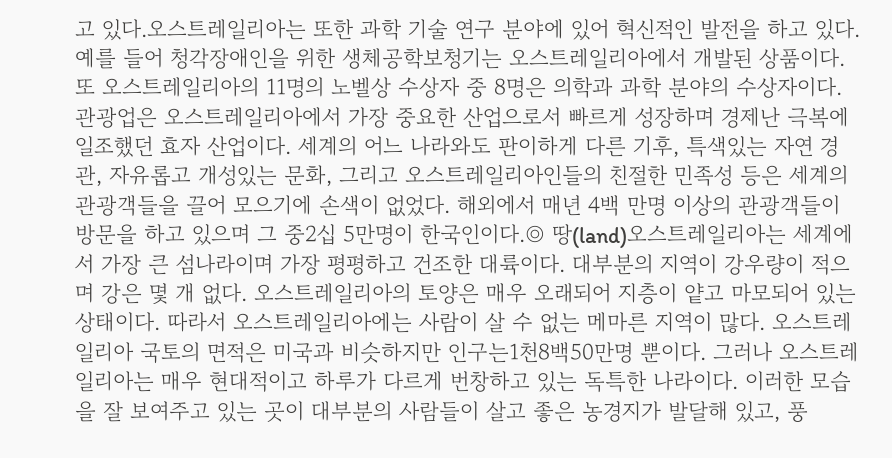고 있다.오스트레일리아는 또한 과학 기술 연구 분야에 있어 혁신적인 발전을 하고 있다. 예를 들어 청각장애인을 위한 생체공학보청기는 오스트레일리아에서 개발된 상품이다. 또 오스트레일리아의 11명의 노벨상 수상자 중 8명은 의학과 과학 분야의 수상자이다. 관광업은 오스트레일리아에서 가장 중요한 산업으로서 빠르게 성장하며 경제난 극복에 일조했던 효자 산업이다. 세계의 어느 나라와도 판이하게 다른 기후, 특색있는 자연 경관, 자유롭고 개성있는 문화, 그리고 오스트레일리아인들의 친절한 민족성 등은 세계의 관광객들을 끌어 모으기에 손색이 없었다. 해외에서 매년 4백 만명 이상의 관광객들이 방문을 하고 있으며 그 중2십 5만명이 한국인이다.◎ 땅(land)오스트레일리아는 세계에서 가장 큰 섬나라이며 가장 평평하고 건조한 대륙이다. 대부분의 지역이 강우량이 적으며 강은 몇 개 없다. 오스트레일리아의 토양은 매우 오래되어 지층이 얕고 마모되어 있는 상태이다. 따라서 오스트레일리아에는 사람이 살 수 없는 메마른 지역이 많다. 오스트레일리아 국토의 면적은 미국과 비슷하지만 인구는1천8백50만명 뿐이다. 그러나 오스트레일리아는 매우 현대적이고 하루가 다르게 번창하고 있는 독특한 나라이다. 이러한 모습을 잘 보여주고 있는 곳이 대부분의 사람들이 살고 좋은 농경지가 발달해 있고, 풍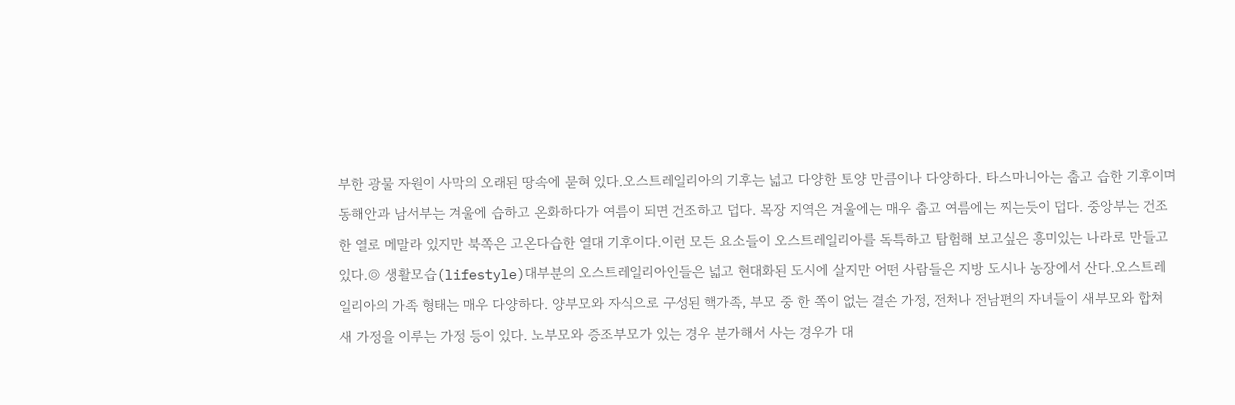부한 광물 자원이 사막의 오래된 땅속에 묻혀 있다.오스트레일리아의 기후는 넓고 다양한 토양 만큼이나 다양하다. 타스마니아는 춥고 습한 기후이며 동해안과 남서부는 겨울에 습하고 온화하다가 여름이 되면 건조하고 덥다. 목장 지역은 겨울에는 매우 춥고 여름에는 찌는듯이 덥다. 중앙부는 건조한 열로 메말라 있지만 북쪽은 고온다습한 열대 기후이다.이런 모든 요소들이 오스트레일리아를 독특하고 탐험해 보고싶은 흥미있는 나라로 만들고 있다.◎ 생활모습(lifestyle)대부분의 오스트레일리아인들은 넓고 현대화된 도시에 살지만 어떤 사람들은 지방 도시나 농장에서 산다.오스트레일리아의 가족 형태는 매우 다양하다. 양부모와 자식으로 구성된 핵가족, 부모 중 한 쪽이 없는 결손 가정, 전처나 전남편의 자녀들이 새부모와 합쳐 새 가정을 이루는 가정 등이 있다. 노부모와 증조부모가 있는 경우 분가해서 사는 경우가 대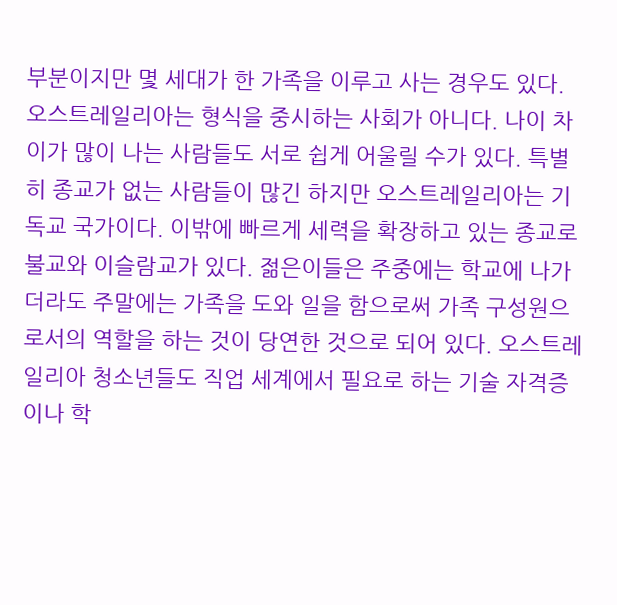부분이지만 몇 세대가 한 가족을 이루고 사는 경우도 있다. 오스트레일리아는 형식을 중시하는 사회가 아니다. 나이 차이가 많이 나는 사람들도 서로 쉽게 어울릴 수가 있다. 특별히 종교가 없는 사람들이 많긴 하지만 오스트레일리아는 기독교 국가이다. 이밖에 빠르게 세력을 확장하고 있는 종교로 불교와 이슬람교가 있다. 젊은이들은 주중에는 학교에 나가더라도 주말에는 가족을 도와 일을 함으로써 가족 구성원으로서의 역할을 하는 것이 당연한 것으로 되어 있다. 오스트레일리아 청소년들도 직업 세계에서 필요로 하는 기술 자격증이나 학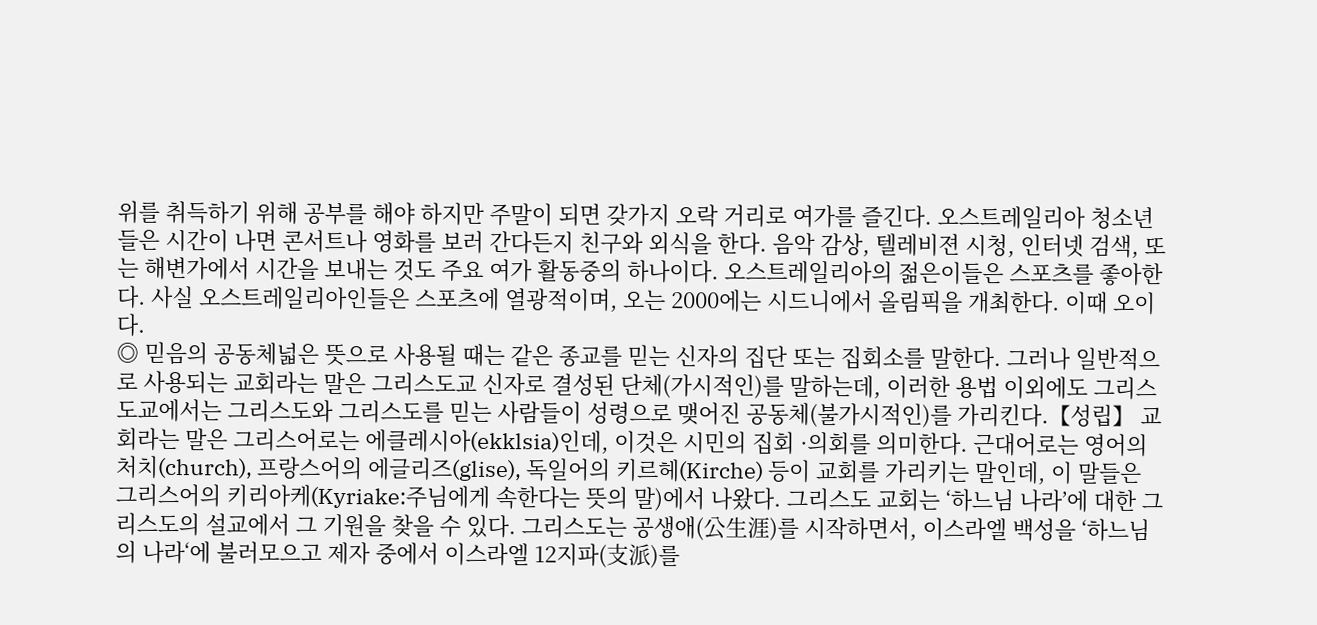위를 취득하기 위해 공부를 해야 하지만 주말이 되면 갖가지 오락 거리로 여가를 즐긴다. 오스트레일리아 청소년들은 시간이 나면 콘서트나 영화를 보러 간다든지 친구와 외식을 한다. 음악 감상, 텔레비젼 시청, 인터넷 검색, 또는 해변가에서 시간을 보내는 것도 주요 여가 활동중의 하나이다. 오스트레일리아의 젊은이들은 스포츠를 좋아한다. 사실 오스트레일리아인들은 스포츠에 열광적이며, 오는 2000에는 시드니에서 올림픽을 개최한다. 이때 오이다.
◎ 믿음의 공동체넓은 뜻으로 사용될 때는 같은 종교를 믿는 신자의 집단 또는 집회소를 말한다. 그러나 일반적으로 사용되는 교회라는 말은 그리스도교 신자로 결성된 단체(가시적인)를 말하는데, 이러한 용법 이외에도 그리스도교에서는 그리스도와 그리스도를 믿는 사람들이 성령으로 맺어진 공동체(불가시적인)를 가리킨다.【성립】 교회라는 말은 그리스어로는 에클레시아(ekklsia)인데, 이것은 시민의 집회 ·의회를 의미한다. 근대어로는 영어의 처치(church), 프랑스어의 에글리즈(glise), 독일어의 키르헤(Kirche) 등이 교회를 가리키는 말인데, 이 말들은 그리스어의 키리아케(Kyriake:주님에게 속한다는 뜻의 말)에서 나왔다. 그리스도 교회는 ‘하느님 나라’에 대한 그리스도의 설교에서 그 기원을 찾을 수 있다. 그리스도는 공생애(公生涯)를 시작하면서, 이스라엘 백성을 ‘하느님의 나라‘에 불러모으고 제자 중에서 이스라엘 12지파(支派)를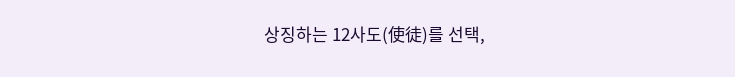상징하는 12사도(使徒)를 선택,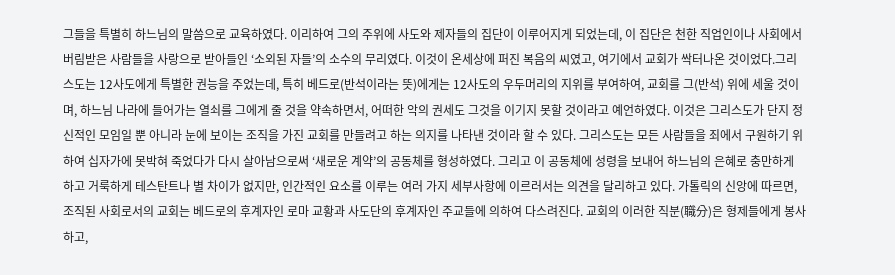그들을 특별히 하느님의 말씀으로 교육하였다. 이리하여 그의 주위에 사도와 제자들의 집단이 이루어지게 되었는데, 이 집단은 천한 직업인이나 사회에서 버림받은 사람들을 사랑으로 받아들인 ‘소외된 자들’의 소수의 무리였다. 이것이 온세상에 퍼진 복음의 씨였고, 여기에서 교회가 싹터나온 것이었다.그리스도는 12사도에게 특별한 권능을 주었는데, 특히 베드로(반석이라는 뜻)에게는 12사도의 우두머리의 지위를 부여하여, 교회를 그(반석) 위에 세울 것이며, 하느님 나라에 들어가는 열쇠를 그에게 줄 것을 약속하면서, 어떠한 악의 권세도 그것을 이기지 못할 것이라고 예언하였다. 이것은 그리스도가 단지 정신적인 모임일 뿐 아니라 눈에 보이는 조직을 가진 교회를 만들려고 하는 의지를 나타낸 것이라 할 수 있다. 그리스도는 모든 사람들을 죄에서 구원하기 위하여 십자가에 못박혀 죽었다가 다시 살아남으로써 ‘새로운 계약’의 공동체를 형성하였다. 그리고 이 공동체에 성령을 보내어 하느님의 은혜로 충만하게 하고 거룩하게 테스탄트나 별 차이가 없지만, 인간적인 요소를 이루는 여러 가지 세부사항에 이르러서는 의견을 달리하고 있다. 가톨릭의 신앙에 따르면, 조직된 사회로서의 교회는 베드로의 후계자인 로마 교황과 사도단의 후계자인 주교들에 의하여 다스려진다. 교회의 이러한 직분(職分)은 형제들에게 봉사하고,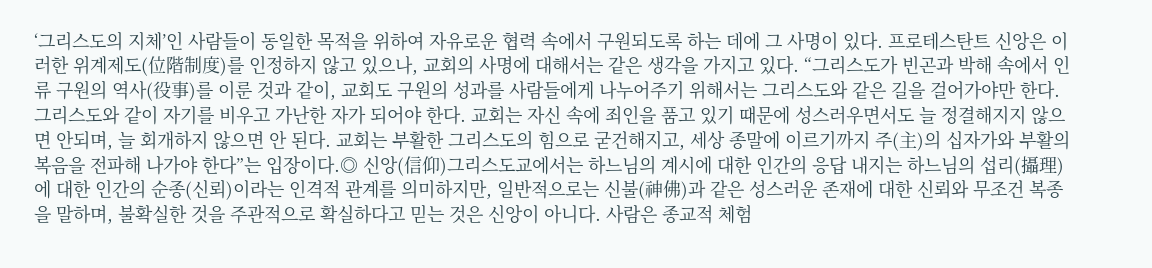‘그리스도의 지체’인 사람들이 동일한 목적을 위하여 자유로운 협력 속에서 구원되도록 하는 데에 그 사명이 있다. 프로테스탄트 신앙은 이러한 위계제도(位階制度)를 인정하지 않고 있으나, 교회의 사명에 대해서는 같은 생각을 가지고 있다. “그리스도가 빈곤과 박해 속에서 인류 구원의 역사(役事)를 이룬 것과 같이, 교회도 구원의 성과를 사람들에게 나누어주기 위해서는 그리스도와 같은 길을 걸어가야만 한다. 그리스도와 같이 자기를 비우고 가난한 자가 되어야 한다. 교회는 자신 속에 죄인을 품고 있기 때문에 성스러우면서도 늘 정결해지지 않으면 안되며, 늘 회개하지 않으면 안 된다. 교회는 부활한 그리스도의 힘으로 굳건해지고, 세상 종말에 이르기까지 주(主)의 십자가와 부활의 복음을 전파해 나가야 한다”는 입장이다.◎ 신앙(信仰)그리스도교에서는 하느님의 계시에 대한 인간의 응답 내지는 하느님의 섭리(攝理)에 대한 인간의 순종(신뢰)이라는 인격적 관계를 의미하지만, 일반적으로는 신불(神佛)과 같은 성스러운 존재에 대한 신뢰와 무조건 복종을 말하며, 불확실한 것을 주관적으로 확실하다고 믿는 것은 신앙이 아니다. 사람은 종교적 체험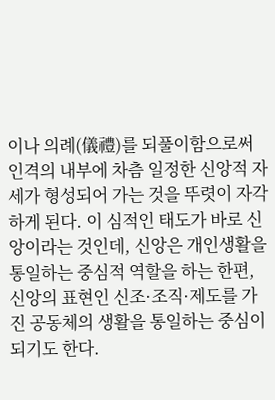이나 의례(儀禮)를 되풀이함으로써 인격의 내부에 차츰 일정한 신앙적 자세가 형성되어 가는 것을 뚜렷이 자각하게 된다. 이 심적인 태도가 바로 신앙이라는 것인데, 신앙은 개인생활을 통일하는 중심적 역할을 하는 한편, 신앙의 표현인 신조·조직·제도를 가진 공동체의 생활을 통일하는 중심이 되기도 한다.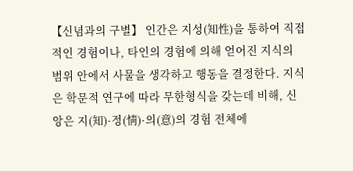【신념과의 구별】 인간은 지성(知性)을 통하여 직접적인 경험이나, 타인의 경험에 의해 얻어진 지식의 범위 안에서 사물을 생각하고 행동을 결정한다. 지식은 학문적 연구에 따라 무한형식을 갖는데 비해, 신앙은 지(知)·정(情)·의(意)의 경험 전체에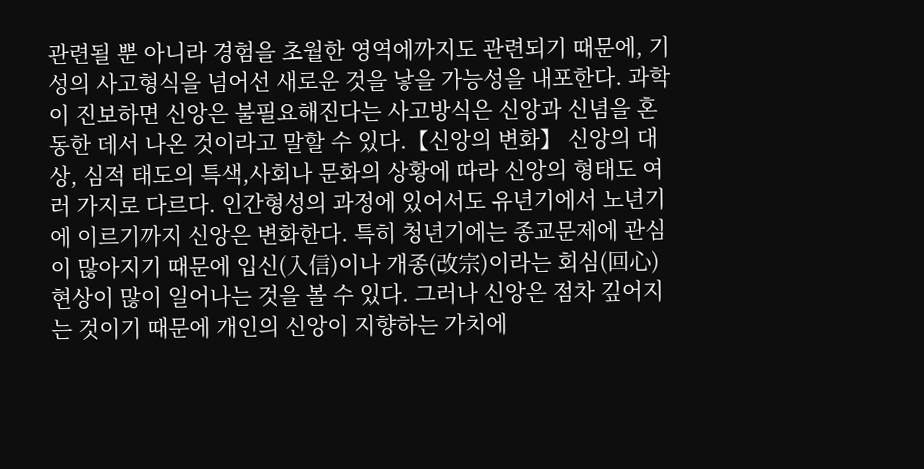관련될 뿐 아니라 경험을 초월한 영역에까지도 관련되기 때문에, 기성의 사고형식을 넘어선 새로운 것을 낳을 가능성을 내포한다. 과학이 진보하면 신앙은 불필요해진다는 사고방식은 신앙과 신념을 혼동한 데서 나온 것이라고 말할 수 있다.【신앙의 변화】 신앙의 대상, 심적 태도의 특색,사회나 문화의 상황에 따라 신앙의 형태도 여러 가지로 다르다. 인간형성의 과정에 있어서도 유년기에서 노년기에 이르기까지 신앙은 변화한다. 특히 청년기에는 종교문제에 관심이 많아지기 때문에 입신(入信)이나 개종(改宗)이라는 회심(回心)현상이 많이 일어나는 것을 볼 수 있다. 그러나 신앙은 점차 깊어지는 것이기 때문에 개인의 신앙이 지향하는 가치에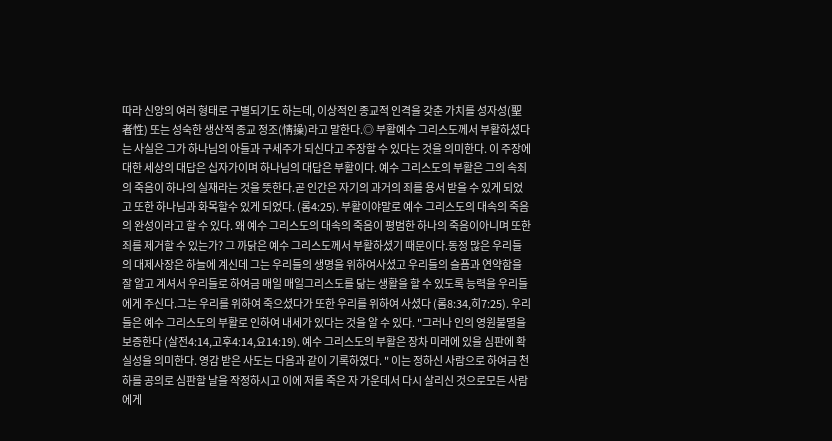따라 신앙의 여러 형태로 구별되기도 하는데, 이상적인 종교적 인격을 갖춘 가치를 성자성(聖者性) 또는 성숙한 생산적 종교 정조(情操)라고 말한다.◎ 부활예수 그리스도께서 부활하셨다는 사실은 그가 하나님의 아들과 구세주가 되신다고 주장할 수 있다는 것을 의미한다. 이 주장에 대한 세상의 대답은 십자가이며 하나님의 대답은 부활이다. 예수 그리스도의 부활은 그의 속죄의 죽음이 하나의 실재라는 것을 뜻한다.곧 인간은 자기의 과거의 죄를 용서 받을 수 있게 되었고 또한 하나님과 화목할수 있게 되었다. (롬4:25). 부활이야말로 예수 그리스도의 대속의 죽음의 완성이라고 할 수 있다. 왜 예수 그리스도의 대속의 죽음이 평범한 하나의 죽음이아니며 또한 죄를 제거할 수 있는가? 그 까닭은 예수 그리스도께서 부활하셨기 때문이다.동정 많은 우리들의 대제사장은 하늘에 계신데 그는 우리들의 생명을 위하여사셨고 우리들의 슬픔과 연약함을 잘 알고 계셔서 우리들로 하여금 매일 매일그리스도를 닮는 생활을 할 수 있도록 능력을 우리들에게 주신다.그는 우리를 위하여 죽으셨다가 또한 우리를 위하여 사셨다 (롬8:34,히7:25). 우리들은 예수 그리스도의 부활로 인하여 내세가 있다는 것을 알 수 있다. "그러나 인의 영원불멸을 보증한다 (살전4:14,고후4:14,요14:19). 예수 그리스도의 부활은 장차 미래에 있을 심판에 확실성을 의미한다. 영감 받은 사도는 다음과 같이 기록하였다. " 이는 정하신 사람으로 하여금 천하를 공의로 심판할 날을 작정하시고 이에 저를 죽은 자 가운데서 다시 살리신 것으로모든 사람에게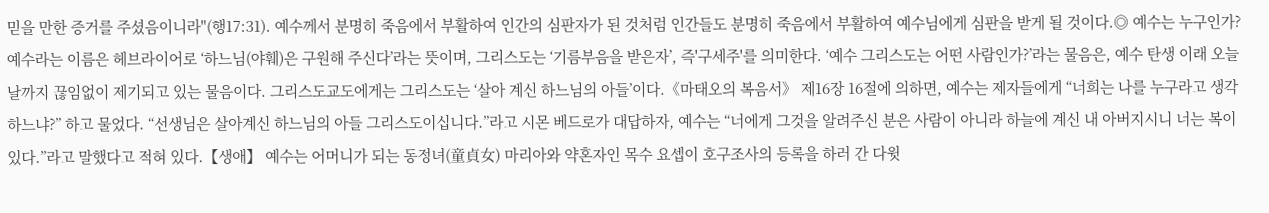믿을 만한 증거를 주셨음이니라"(행17:31). 예수께서 분명히 죽음에서 부활하여 인간의 심판자가 된 것처럼 인간들도 분명히 죽음에서 부활하여 예수님에게 심판을 받게 될 것이다.◎ 예수는 누구인가?예수라는 이름은 헤브라이어로 ‘하느님(야훼)은 구원해 주신다’라는 뜻이며, 그리스도는 ‘기름부음을 받은자’, 즉'구세주'를 의미한다. ‘예수 그리스도는 어떤 사람인가?’라는 물음은, 예수 탄생 이래 오늘날까지 끊임없이 제기되고 있는 물음이다. 그리스도교도에게는 그리스도는 ‘살아 계신 하느님의 아들’이다.《마태오의 복음서》 제16장 16절에 의하면, 예수는 제자들에게 “너희는 나를 누구라고 생각하느냐?” 하고 물었다. “선생님은 살아계신 하느님의 아들 그리스도이십니다.”라고 시몬 베드로가 대답하자, 예수는 “너에게 그것을 알려주신 분은 사람이 아니라 하늘에 계신 내 아버지시니 너는 복이 있다.”라고 말했다고 적혀 있다.【생애】 예수는 어머니가 되는 동정녀(童貞女) 마리아와 약혼자인 목수 요셉이 호구조사의 등록을 하러 간 다윗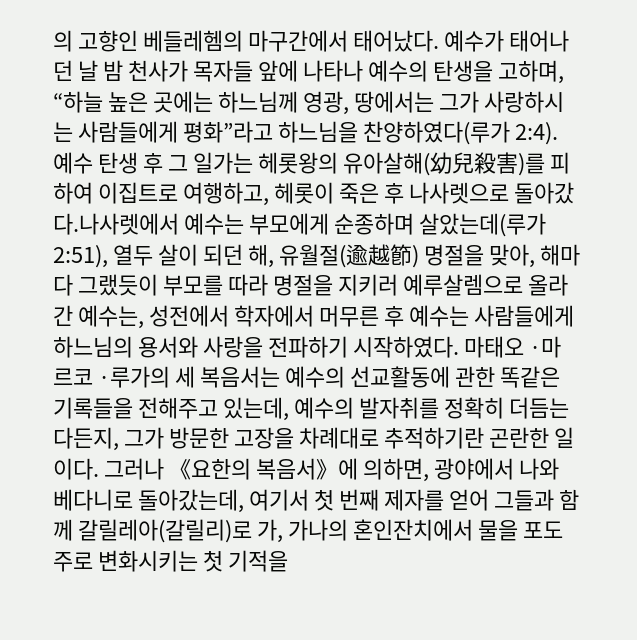의 고향인 베들레헴의 마구간에서 태어났다. 예수가 태어나던 날 밤 천사가 목자들 앞에 나타나 예수의 탄생을 고하며, “하늘 높은 곳에는 하느님께 영광, 땅에서는 그가 사랑하시는 사람들에게 평화”라고 하느님을 찬양하였다(루가 2:4). 예수 탄생 후 그 일가는 헤롯왕의 유아살해(幼兒殺害)를 피하여 이집트로 여행하고, 헤롯이 죽은 후 나사렛으로 돌아갔다.나사렛에서 예수는 부모에게 순종하며 살았는데(루가 2:51), 열두 살이 되던 해, 유월절(逾越節) 명절을 맞아, 해마다 그랬듯이 부모를 따라 명절을 지키러 예루살렘으로 올라간 예수는, 성전에서 학자에서 머무른 후 예수는 사람들에게 하느님의 용서와 사랑을 전파하기 시작하였다. 마태오 ·마르코 ·루가의 세 복음서는 예수의 선교활동에 관한 똑같은 기록들을 전해주고 있는데, 예수의 발자취를 정확히 더듬는다든지, 그가 방문한 고장을 차례대로 추적하기란 곤란한 일이다. 그러나 《요한의 복음서》에 의하면, 광야에서 나와 베다니로 돌아갔는데, 여기서 첫 번째 제자를 얻어 그들과 함께 갈릴레아(갈릴리)로 가, 가나의 혼인잔치에서 물을 포도주로 변화시키는 첫 기적을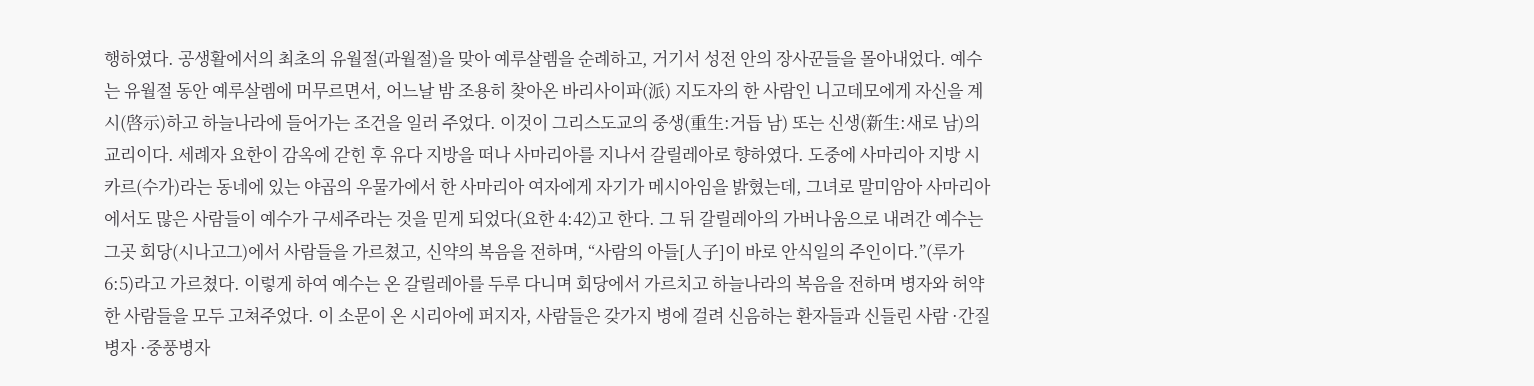행하였다. 공생활에서의 최초의 유월절(과월절)을 맞아 예루살렘을 순례하고, 거기서 성전 안의 장사꾼들을 몰아내었다. 예수는 유월절 동안 예루살렘에 머무르면서, 어느날 밤 조용히 찾아온 바리사이파(派) 지도자의 한 사람인 니고데모에게 자신을 계시(啓示)하고 하늘나라에 들어가는 조건을 일러 주었다. 이것이 그리스도교의 중생(重生:거듭 남) 또는 신생(新生:새로 남)의 교리이다. 세례자 요한이 감옥에 갇힌 후 유다 지방을 떠나 사마리아를 지나서 갈릴레아로 향하였다. 도중에 사마리아 지방 시카르(수가)라는 동네에 있는 야곱의 우물가에서 한 사마리아 여자에게 자기가 메시아임을 밝혔는데, 그녀로 말미암아 사마리아에서도 많은 사람들이 예수가 구세주라는 것을 믿게 되었다(요한 4:42)고 한다. 그 뒤 갈릴레아의 가버나움으로 내려간 예수는 그곳 회당(시나고그)에서 사람들을 가르쳤고, 신약의 복음을 전하며, “사람의 아들[人子]이 바로 안식일의 주인이다.”(루가 6:5)라고 가르쳤다. 이렇게 하여 예수는 온 갈릴레아를 두루 다니며 회당에서 가르치고 하늘나라의 복음을 전하며 병자와 허약한 사람들을 모두 고쳐주었다. 이 소문이 온 시리아에 퍼지자, 사람들은 갖가지 병에 걸려 신음하는 환자들과 신들린 사람 ·간질병자 ·중풍병자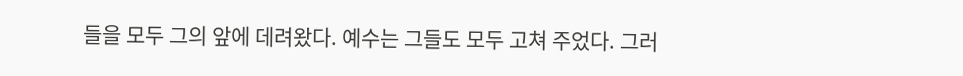들을 모두 그의 앞에 데려왔다. 예수는 그들도 모두 고쳐 주었다. 그러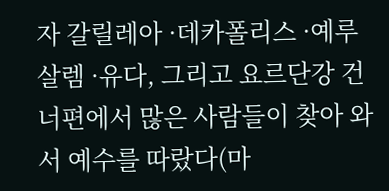자 갈릴레아 ·데카폴리스 ·예루살렘 ·유다, 그리고 요르단강 건너편에서 많은 사람들이 찾아 와서 예수를 따랐다(마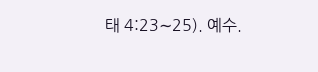태 4:23∼25). 예수.